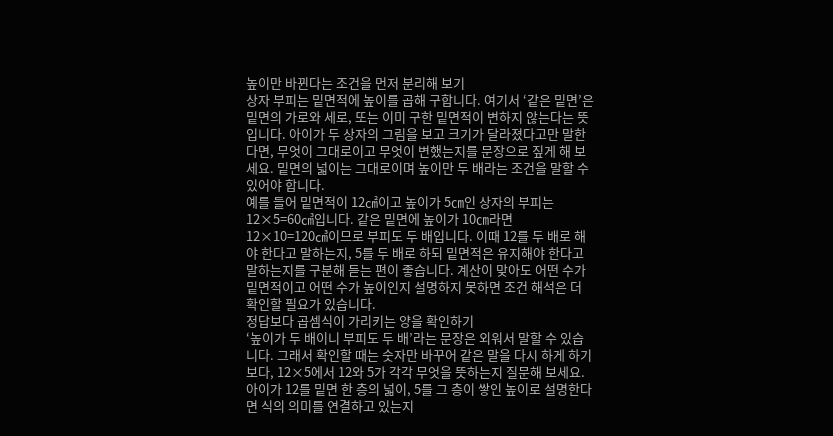높이만 바뀐다는 조건을 먼저 분리해 보기
상자 부피는 밑면적에 높이를 곱해 구합니다. 여기서 ‘같은 밑면’은 밑면의 가로와 세로, 또는 이미 구한 밑면적이 변하지 않는다는 뜻입니다. 아이가 두 상자의 그림을 보고 크기가 달라졌다고만 말한다면, 무엇이 그대로이고 무엇이 변했는지를 문장으로 짚게 해 보세요. 밑면의 넓이는 그대로이며 높이만 두 배라는 조건을 말할 수 있어야 합니다.
예를 들어 밑면적이 12㎠이고 높이가 5㎝인 상자의 부피는 12×5=60㎤입니다. 같은 밑면에 높이가 10㎝라면 12×10=120㎤이므로 부피도 두 배입니다. 이때 12를 두 배로 해야 한다고 말하는지, 5를 두 배로 하되 밑면적은 유지해야 한다고 말하는지를 구분해 듣는 편이 좋습니다. 계산이 맞아도 어떤 수가 밑면적이고 어떤 수가 높이인지 설명하지 못하면 조건 해석은 더 확인할 필요가 있습니다.
정답보다 곱셈식이 가리키는 양을 확인하기
‘높이가 두 배이니 부피도 두 배’라는 문장은 외워서 말할 수 있습니다. 그래서 확인할 때는 숫자만 바꾸어 같은 말을 다시 하게 하기보다, 12×5에서 12와 5가 각각 무엇을 뜻하는지 질문해 보세요. 아이가 12를 밑면 한 층의 넓이, 5를 그 층이 쌓인 높이로 설명한다면 식의 의미를 연결하고 있는지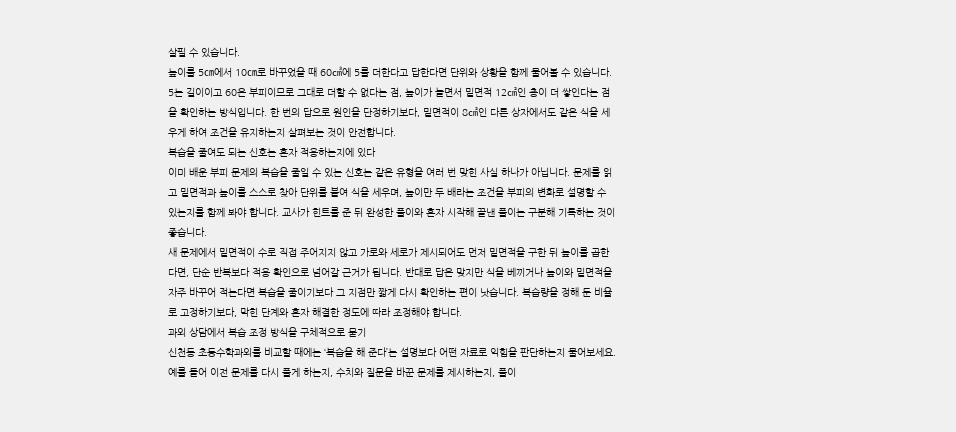살필 수 있습니다.
높이를 5㎝에서 10㎝로 바꾸었을 때 60㎤에 5를 더한다고 답한다면 단위와 상황을 함께 물어볼 수 있습니다. 5는 길이이고 60은 부피이므로 그대로 더할 수 없다는 점, 높이가 늘면서 밑면적 12㎠인 층이 더 쌓인다는 점을 확인하는 방식입니다. 한 번의 답으로 원인을 단정하기보다, 밑면적이 8㎠인 다른 상자에서도 같은 식을 세우게 하여 조건을 유지하는지 살펴보는 것이 안전합니다.
복습을 줄여도 되는 신호는 혼자 적용하는지에 있다
이미 배운 부피 문제의 복습을 줄일 수 있는 신호는 같은 유형을 여러 번 맞힌 사실 하나가 아닙니다. 문제를 읽고 밑면적과 높이를 스스로 찾아 단위를 붙여 식을 세우며, 높이만 두 배라는 조건을 부피의 변화로 설명할 수 있는지를 함께 봐야 합니다. 교사가 힌트를 준 뒤 완성한 풀이와 혼자 시작해 끝낸 풀이는 구분해 기록하는 것이 좋습니다.
새 문제에서 밑면적이 수로 직접 주어지지 않고 가로와 세로가 제시되어도 먼저 밑면적을 구한 뒤 높이를 곱한다면, 단순 반복보다 적용 확인으로 넘어갈 근거가 됩니다. 반대로 답은 맞지만 식을 베끼거나 높이와 밑면적을 자주 바꾸어 적는다면 복습을 줄이기보다 그 지점만 짧게 다시 확인하는 편이 낫습니다. 복습량을 정해 둔 비율로 고정하기보다, 막힌 단계와 혼자 해결한 정도에 따라 조정해야 합니다.
과외 상담에서 복습 조정 방식을 구체적으로 묻기
신천동 초등수학과외를 비교할 때에는 ‘복습을 해 준다’는 설명보다 어떤 자료로 익힘을 판단하는지 물어보세요. 예를 들어 이전 문제를 다시 풀게 하는지, 수치와 질문을 바꾼 문제를 제시하는지, 풀이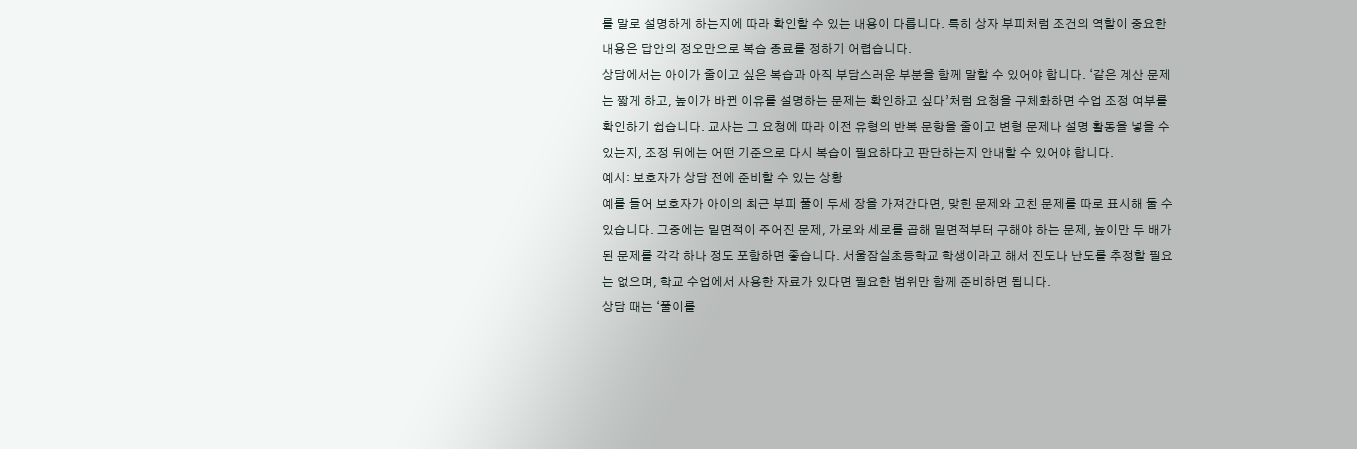를 말로 설명하게 하는지에 따라 확인할 수 있는 내용이 다릅니다. 특히 상자 부피처럼 조건의 역할이 중요한 내용은 답안의 정오만으로 복습 종료를 정하기 어렵습니다.
상담에서는 아이가 줄이고 싶은 복습과 아직 부담스러운 부분을 함께 말할 수 있어야 합니다. ‘같은 계산 문제는 짧게 하고, 높이가 바뀐 이유를 설명하는 문제는 확인하고 싶다’처럼 요청을 구체화하면 수업 조정 여부를 확인하기 쉽습니다. 교사는 그 요청에 따라 이전 유형의 반복 문항을 줄이고 변형 문제나 설명 활동을 넣을 수 있는지, 조정 뒤에는 어떤 기준으로 다시 복습이 필요하다고 판단하는지 안내할 수 있어야 합니다.
예시: 보호자가 상담 전에 준비할 수 있는 상황
예를 들어 보호자가 아이의 최근 부피 풀이 두세 장을 가져간다면, 맞힌 문제와 고친 문제를 따로 표시해 둘 수 있습니다. 그중에는 밑면적이 주어진 문제, 가로와 세로를 곱해 밑면적부터 구해야 하는 문제, 높이만 두 배가 된 문제를 각각 하나 정도 포함하면 좋습니다. 서울잠실초등학교 학생이라고 해서 진도나 난도를 추정할 필요는 없으며, 학교 수업에서 사용한 자료가 있다면 필요한 범위만 함께 준비하면 됩니다.
상담 때는 ‘풀이를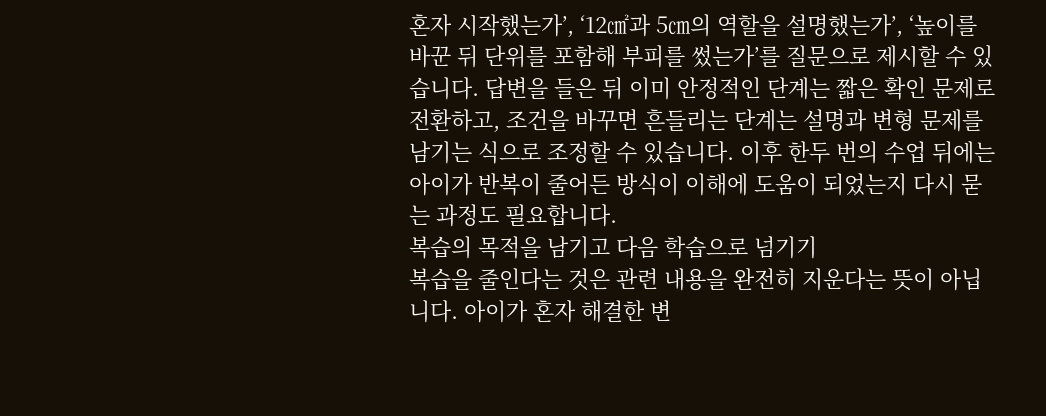혼자 시작했는가’, ‘12㎠과 5㎝의 역할을 설명했는가’, ‘높이를 바꾼 뒤 단위를 포함해 부피를 썼는가’를 질문으로 제시할 수 있습니다. 답변을 들은 뒤 이미 안정적인 단계는 짧은 확인 문제로 전환하고, 조건을 바꾸면 흔들리는 단계는 설명과 변형 문제를 남기는 식으로 조정할 수 있습니다. 이후 한두 번의 수업 뒤에는 아이가 반복이 줄어든 방식이 이해에 도움이 되었는지 다시 묻는 과정도 필요합니다.
복습의 목적을 남기고 다음 학습으로 넘기기
복습을 줄인다는 것은 관련 내용을 완전히 지운다는 뜻이 아닙니다. 아이가 혼자 해결한 변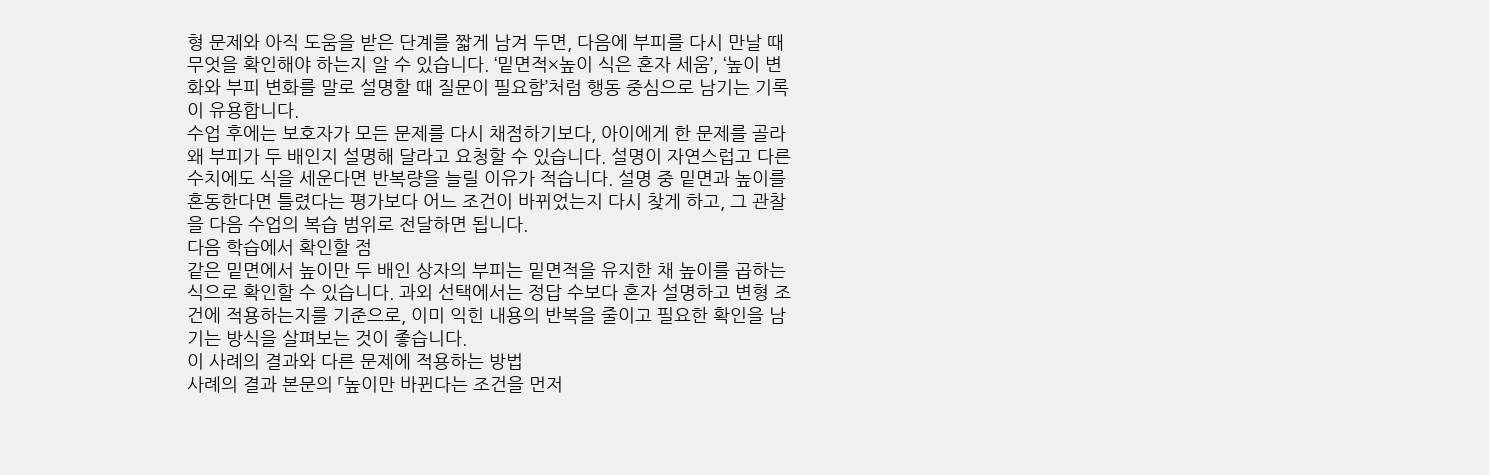형 문제와 아직 도움을 받은 단계를 짧게 남겨 두면, 다음에 부피를 다시 만날 때 무엇을 확인해야 하는지 알 수 있습니다. ‘밑면적×높이 식은 혼자 세움’, ‘높이 변화와 부피 변화를 말로 설명할 때 질문이 필요함’처럼 행동 중심으로 남기는 기록이 유용합니다.
수업 후에는 보호자가 모든 문제를 다시 채점하기보다, 아이에게 한 문제를 골라 왜 부피가 두 배인지 설명해 달라고 요청할 수 있습니다. 설명이 자연스럽고 다른 수치에도 식을 세운다면 반복량을 늘릴 이유가 적습니다. 설명 중 밑면과 높이를 혼동한다면 틀렸다는 평가보다 어느 조건이 바뀌었는지 다시 찾게 하고, 그 관찰을 다음 수업의 복습 범위로 전달하면 됩니다.
다음 학습에서 확인할 점
같은 밑면에서 높이만 두 배인 상자의 부피는 밑면적을 유지한 채 높이를 곱하는 식으로 확인할 수 있습니다. 과외 선택에서는 정답 수보다 혼자 설명하고 변형 조건에 적용하는지를 기준으로, 이미 익힌 내용의 반복을 줄이고 필요한 확인을 남기는 방식을 살펴보는 것이 좋습니다.
이 사례의 결과와 다른 문제에 적용하는 방법
사례의 결과 본문의 「높이만 바뀐다는 조건을 먼저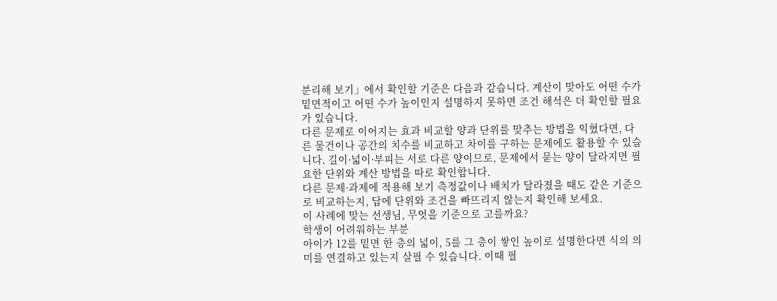분리해 보기」에서 확인할 기준은 다음과 같습니다. 계산이 맞아도 어떤 수가 밑면적이고 어떤 수가 높이인지 설명하지 못하면 조건 해석은 더 확인할 필요가 있습니다.
다른 문제로 이어지는 효과 비교할 양과 단위를 맞추는 방법을 익혔다면, 다른 물건이나 공간의 치수를 비교하고 차이를 구하는 문제에도 활용할 수 있습니다. 길이·넓이·부피는 서로 다른 양이므로, 문제에서 묻는 양이 달라지면 필요한 단위와 계산 방법을 따로 확인합니다.
다른 문제·과제에 적용해 보기 측정값이나 배치가 달라졌을 때도 같은 기준으로 비교하는지, 답에 단위와 조건을 빠뜨리지 않는지 확인해 보세요.
이 사례에 맞는 선생님, 무엇을 기준으로 고를까요?
학생이 어려워하는 부분
아이가 12를 밑면 한 층의 넓이, 5를 그 층이 쌓인 높이로 설명한다면 식의 의미를 연결하고 있는지 살필 수 있습니다. 이때 필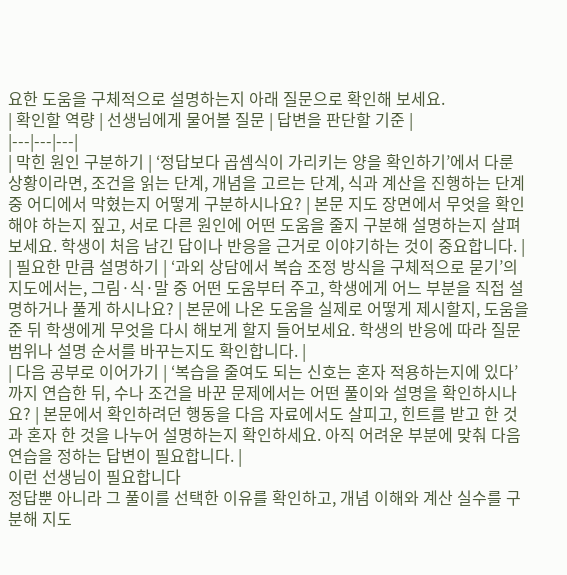요한 도움을 구체적으로 설명하는지 아래 질문으로 확인해 보세요.
| 확인할 역량 | 선생님에게 물어볼 질문 | 답변을 판단할 기준 |
|---|---|---|
| 막힌 원인 구분하기 | ‘정답보다 곱셈식이 가리키는 양을 확인하기’에서 다룬 상황이라면, 조건을 읽는 단계, 개념을 고르는 단계, 식과 계산을 진행하는 단계 중 어디에서 막혔는지 어떻게 구분하시나요? | 본문 지도 장면에서 무엇을 확인해야 하는지 짚고, 서로 다른 원인에 어떤 도움을 줄지 구분해 설명하는지 살펴보세요. 학생이 처음 남긴 답이나 반응을 근거로 이야기하는 것이 중요합니다. |
| 필요한 만큼 설명하기 | ‘과외 상담에서 복습 조정 방식을 구체적으로 묻기’의 지도에서는, 그림·식·말 중 어떤 도움부터 주고, 학생에게 어느 부분을 직접 설명하거나 풀게 하시나요? | 본문에 나온 도움을 실제로 어떻게 제시할지, 도움을 준 뒤 학생에게 무엇을 다시 해보게 할지 들어보세요. 학생의 반응에 따라 질문 범위나 설명 순서를 바꾸는지도 확인합니다. |
| 다음 공부로 이어가기 | ‘복습을 줄여도 되는 신호는 혼자 적용하는지에 있다’까지 연습한 뒤, 수나 조건을 바꾼 문제에서는 어떤 풀이와 설명을 확인하시나요? | 본문에서 확인하려던 행동을 다음 자료에서도 살피고, 힌트를 받고 한 것과 혼자 한 것을 나누어 설명하는지 확인하세요. 아직 어려운 부분에 맞춰 다음 연습을 정하는 답변이 필요합니다. |
이런 선생님이 필요합니다
정답뿐 아니라 그 풀이를 선택한 이유를 확인하고, 개념 이해와 계산 실수를 구분해 지도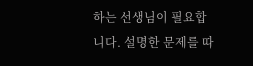하는 선생님이 필요합니다. 설명한 문제를 따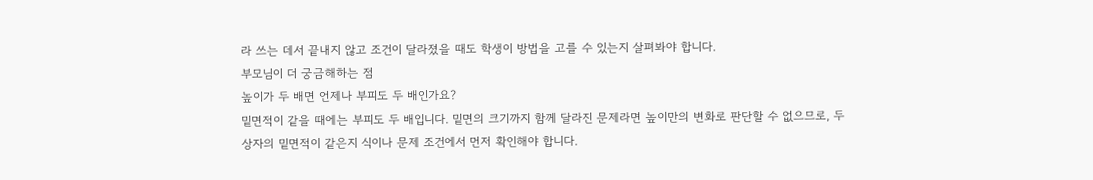라 쓰는 데서 끝내지 않고 조건이 달라졌을 때도 학생이 방법을 고를 수 있는지 살펴봐야 합니다.
부모님이 더 궁금해하는 점
높이가 두 배면 언제나 부피도 두 배인가요?
밑면적이 같을 때에는 부피도 두 배입니다. 밑면의 크기까지 함께 달라진 문제라면 높이만의 변화로 판단할 수 없으므로, 두 상자의 밑면적이 같은지 식이나 문제 조건에서 먼저 확인해야 합니다.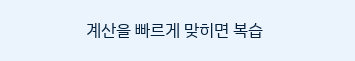계산을 빠르게 맞히면 복습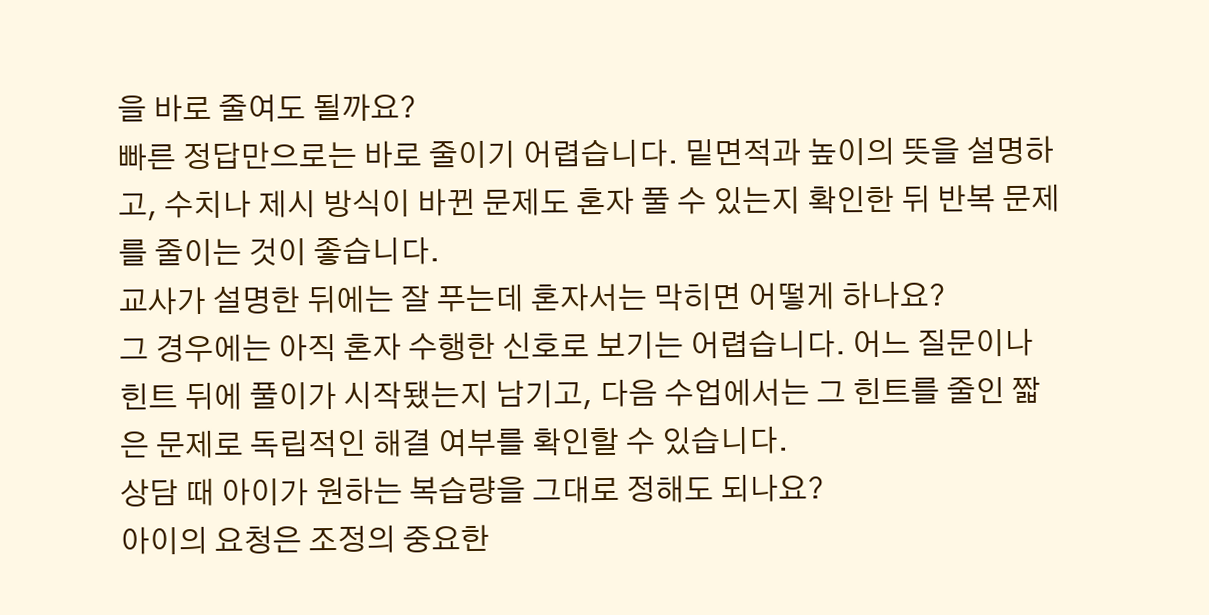을 바로 줄여도 될까요?
빠른 정답만으로는 바로 줄이기 어렵습니다. 밑면적과 높이의 뜻을 설명하고, 수치나 제시 방식이 바뀐 문제도 혼자 풀 수 있는지 확인한 뒤 반복 문제를 줄이는 것이 좋습니다.
교사가 설명한 뒤에는 잘 푸는데 혼자서는 막히면 어떻게 하나요?
그 경우에는 아직 혼자 수행한 신호로 보기는 어렵습니다. 어느 질문이나 힌트 뒤에 풀이가 시작됐는지 남기고, 다음 수업에서는 그 힌트를 줄인 짧은 문제로 독립적인 해결 여부를 확인할 수 있습니다.
상담 때 아이가 원하는 복습량을 그대로 정해도 되나요?
아이의 요청은 조정의 중요한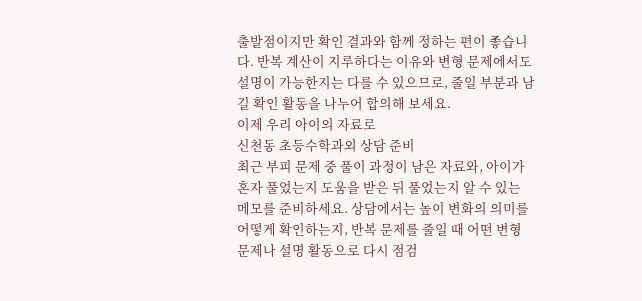출발점이지만 확인 결과와 함께 정하는 편이 좋습니다. 반복 계산이 지루하다는 이유와 변형 문제에서도 설명이 가능한지는 다를 수 있으므로, 줄일 부분과 남길 확인 활동을 나누어 합의해 보세요.
이제 우리 아이의 자료로
신천동 초등수학과외 상담 준비
최근 부피 문제 중 풀이 과정이 남은 자료와, 아이가 혼자 풀었는지 도움을 받은 뒤 풀었는지 알 수 있는 메모를 준비하세요. 상담에서는 높이 변화의 의미를 어떻게 확인하는지, 반복 문제를 줄일 때 어떤 변형 문제나 설명 활동으로 다시 점검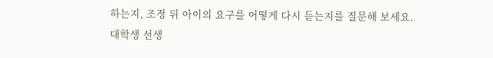하는지, 조정 뒤 아이의 요구를 어떻게 다시 듣는지를 질문해 보세요.
대학생 선생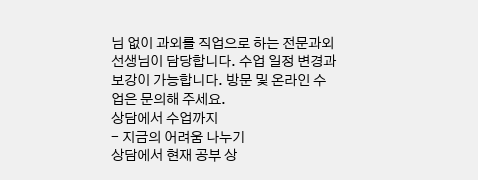님 없이 과외를 직업으로 하는 전문과외 선생님이 담당합니다. 수업 일정 변경과 보강이 가능합니다. 방문 및 온라인 수업은 문의해 주세요.
상담에서 수업까지
- 지금의 어려움 나누기
상담에서 현재 공부 상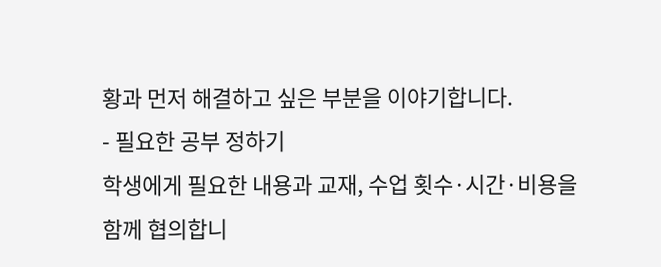황과 먼저 해결하고 싶은 부분을 이야기합니다.
- 필요한 공부 정하기
학생에게 필요한 내용과 교재, 수업 횟수·시간·비용을 함께 협의합니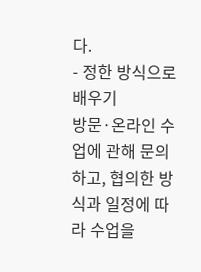다.
- 정한 방식으로 배우기
방문·온라인 수업에 관해 문의하고, 협의한 방식과 일정에 따라 수업을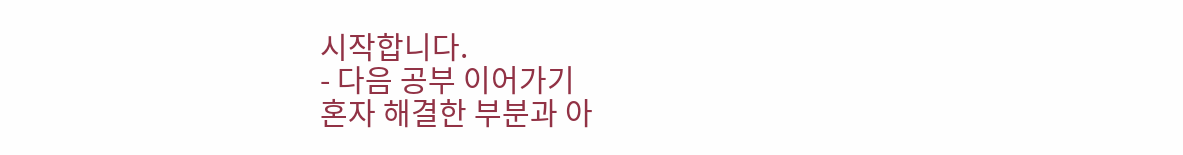시작합니다.
- 다음 공부 이어가기
혼자 해결한 부분과 아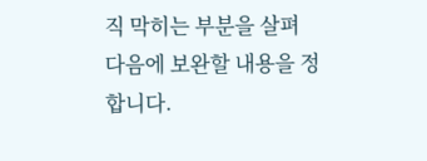직 막히는 부분을 살펴 다음에 보완할 내용을 정합니다.